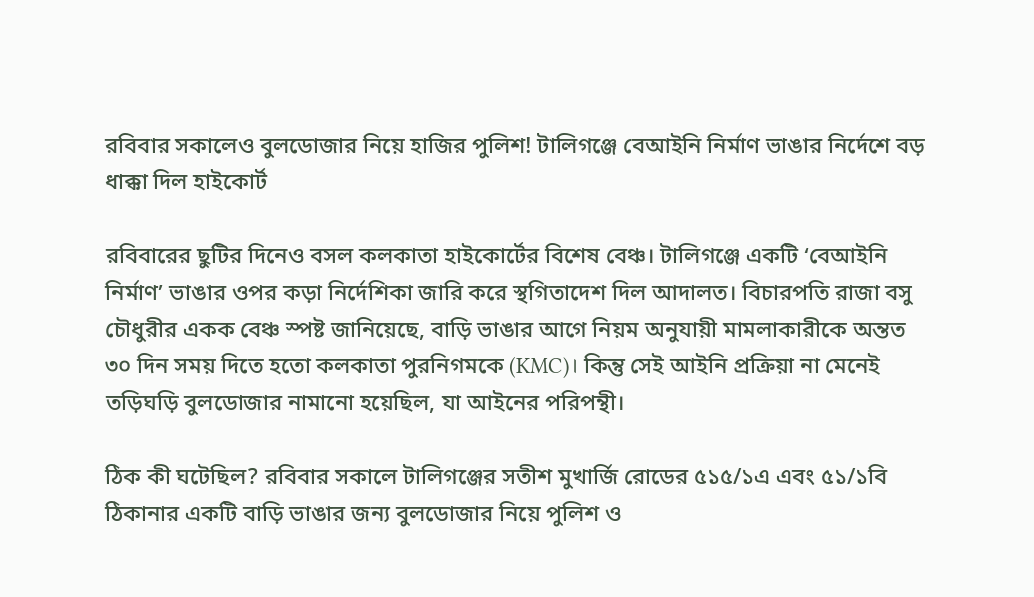রবিবার সকালেও বুলডোজার নিয়ে হাজির পুলিশ! টালিগঞ্জে বেআইনি নির্মাণ ভাঙার নির্দেশে বড় ধাক্কা দিল হাইকোর্ট

রবিবারের ছুটির দিনেও বসল কলকাতা হাইকোর্টের বিশেষ বেঞ্চ। টালিগঞ্জে একটি ‘বেআইনি নির্মাণ’ ভাঙার ওপর কড়া নির্দেশিকা জারি করে স্থগিতাদেশ দিল আদালত। বিচারপতি রাজা বসু চৌধুরীর একক বেঞ্চ স্পষ্ট জানিয়েছে, বাড়ি ভাঙার আগে নিয়ম অনুযায়ী মামলাকারীকে অন্তত ৩০ দিন সময় দিতে হতো কলকাতা পুরনিগমকে (KMC)। কিন্তু সেই আইনি প্রক্রিয়া না মেনেই তড়িঘড়ি বুলডোজার নামানো হয়েছিল, যা আইনের পরিপন্থী।

ঠিক কী ঘটেছিল? রবিবার সকালে টালিগঞ্জের সতীশ মুখার্জি রোডের ৫১৫/১এ এবং ৫১/১বি ঠিকানার একটি বাড়ি ভাঙার জন্য বুলডোজার নিয়ে পুলিশ ও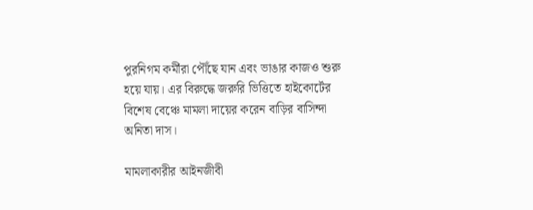পুরনিগম কর্মীরা পৌঁছে যান এবং ভাঙার কাজও শুরু হয়ে যায়। এর বিরুদ্ধে জরুরি ভিত্তিতে হাইকোর্টের বিশেষ বেঞ্চে মামলা দায়ের করেন বাড়ির বাসিন্দা অনিতা দাস।

মামলাকারীর আইনজীবী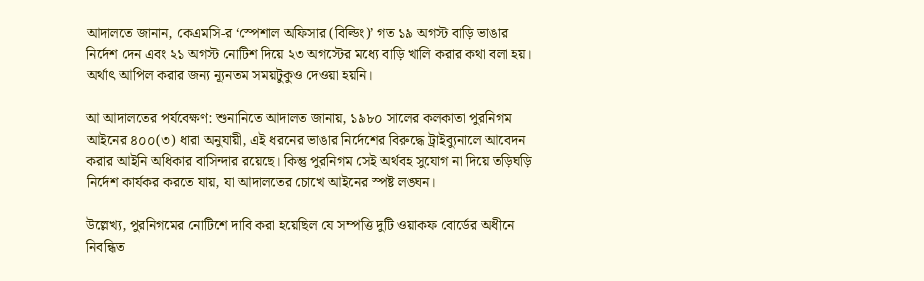আদালতে জানান, কেএমসি-র ‘স্পেশাল অফিসার (বিল্ডিং)’ গত ১৯ অগস্ট বাড়ি ভাঙার নির্দেশ দেন এবং ২১ অগস্ট নোটিশ দিয়ে ২৩ অগস্টের মধ্যে বাড়ি খালি করার কথা বলা হয়। অর্থাৎ আপিল করার জন্য ন্যূনতম সময়টুকুও দেওয়া হয়নি।

আ আদালতের পর্যবেক্ষণ: শুনানিতে আদালত জানায়, ১৯৮০ সালের কলকাতা পুরনিগম আইনের ৪০০(৩) ধারা অনুযায়ী, এই ধরনের ভাঙার নির্দেশের বিরুদ্ধে ট্রাইব্যুনালে আবেদন করার আইনি অধিকার বাসিন্দার রয়েছে। কিন্তু পুরনিগম সেই অর্থবহ সুযোগ না দিয়ে তড়িঘড়ি নির্দেশ কার্যকর করতে যায়, যা আদালতের চোখে আইনের স্পষ্ট লঙ্ঘন।

উল্লেখ্য, পুরনিগমের নোটিশে দাবি করা হয়েছিল যে সম্পত্তি দুটি ওয়াকফ বোর্ডের অধীনে নিবন্ধিত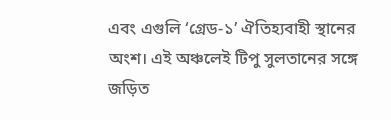এবং এগুলি ‘গ্রেড-১’ ঐতিহ্যবাহী স্থানের অংশ। এই অঞ্চলেই টিপু সুলতানের সঙ্গে জড়িত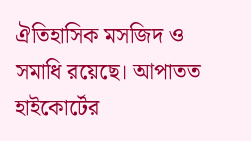ঐতিহাসিক মসজিদ ও সমাধি রয়েছে। আপাতত হাইকোর্টের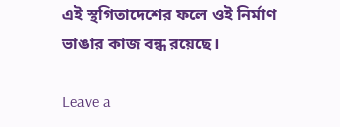এই স্থগিতাদেশের ফলে ওই নির্মাণ ভাঙার কাজ বন্ধ রয়েছে।

Leave a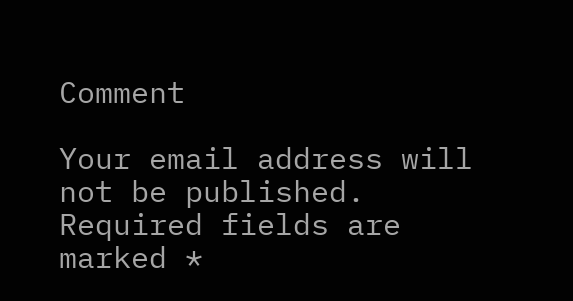Comment

Your email address will not be published. Required fields are marked *